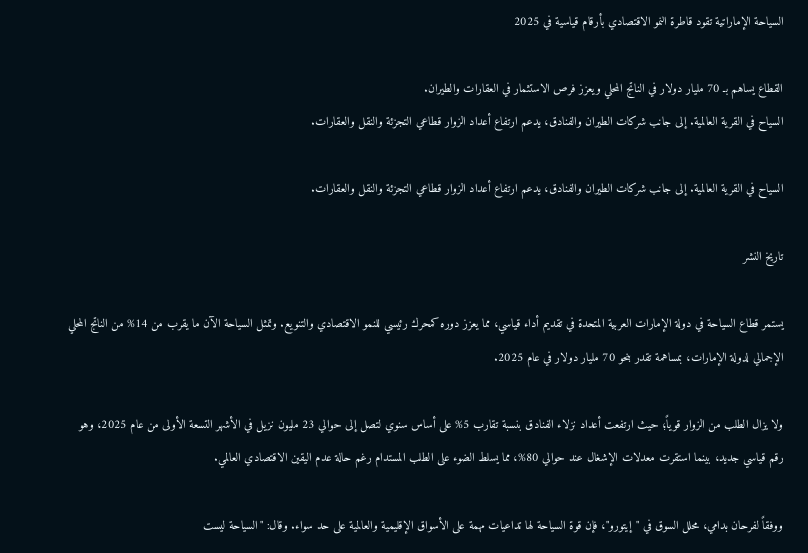السياحة الإماراتية تقود قاطرة النمو الاقتصادي بأرقام قياسية في 2025

القطاع يساهم بـ 70 مليار دولار في الناتج المحلي ويعزز فرص الاستثمار في العقارات والطيران.
السياح في القرية العالمية. إلى جانب شركات الطيران والفنادق، يدعم ارتفاع أعداد الزوار قطاعي التجزئة والنقل والعقارات.

السياح في القرية العالمية. إلى جانب شركات الطيران والفنادق، يدعم ارتفاع أعداد الزوار قطاعي التجزئة والنقل والعقارات.

تاريخ النشر

يستمر قطاع السياحة في دولة الإمارات العربية المتحدة في تقديم أداء قياسي، مما يعزز دوره كمحرك رئيسي للنمو الاقتصادي والتنويع. وتمثل السياحة الآن ما يقرب من 14% من الناتج المحلي الإجمالي لدولة الإمارات، بمساهمة تقدر بنحو 70 مليار دولار في عام 2025.

ولا يزال الطلب من الزوار قوياً؛ حيث ارتفعت أعداد نزلاء الفنادق بنسبة تقارب 5% على أساس سنوي لتصل إلى حوالي 23 مليون نزيل في الأشهر التسعة الأولى من عام 2025، وهو رقم قياسي جديد، بينما استقرت معدلات الإشغال عند حوالي 80%، مما يسلط الضوء على الطلب المستدام رغم حالة عدم اليقين الاقتصادي العالمي.

ووفقاً لفرحان بدامي، محلل السوق في "إيتورو"، فإن قوة السياحة لها تداعيات مهمة على الأسواق الإقليمية والعالمية على حد سواء. وقال: "السياحة ليست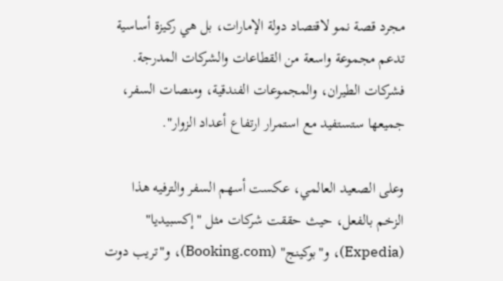مجرد قصة نمو لاقتصاد دولة الإمارات، بل هي ركيزة أساسية تدعم مجموعة واسعة من القطاعات والشركات المدرجة. فشركات الطيران، والمجموعات الفندقية، ومنصات السفر، جميعها ستستفيد مع استمرار ارتفاع أعداد الزوار".

وعلى الصعيد العالمي، عكست أسهم السفر والترفيه هذا الزخم بالفعل، حيث حققت شركات مثل "إكسبيديا" (Expedia)، و"بوكينج" (Booking.com)، و"تريب دوت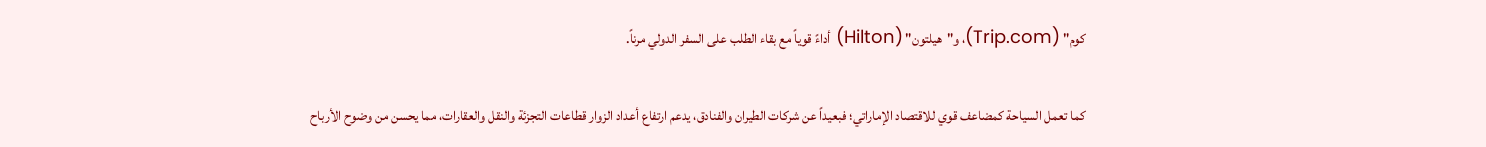كوم" (Trip.com)، و"هيلتون" (Hilton) أداءً قوياً مع بقاء الطلب على السفر الدولي مرناً.

كما تعمل السياحة كمضاعف قوي للاقتصاد الإماراتي؛ فبعيداً عن شركات الطيران والفنادق، يدعم ارتفاع أعداد الزوار قطاعات التجزئة والنقل والعقارات، مما يحسن من وضوح الأرباح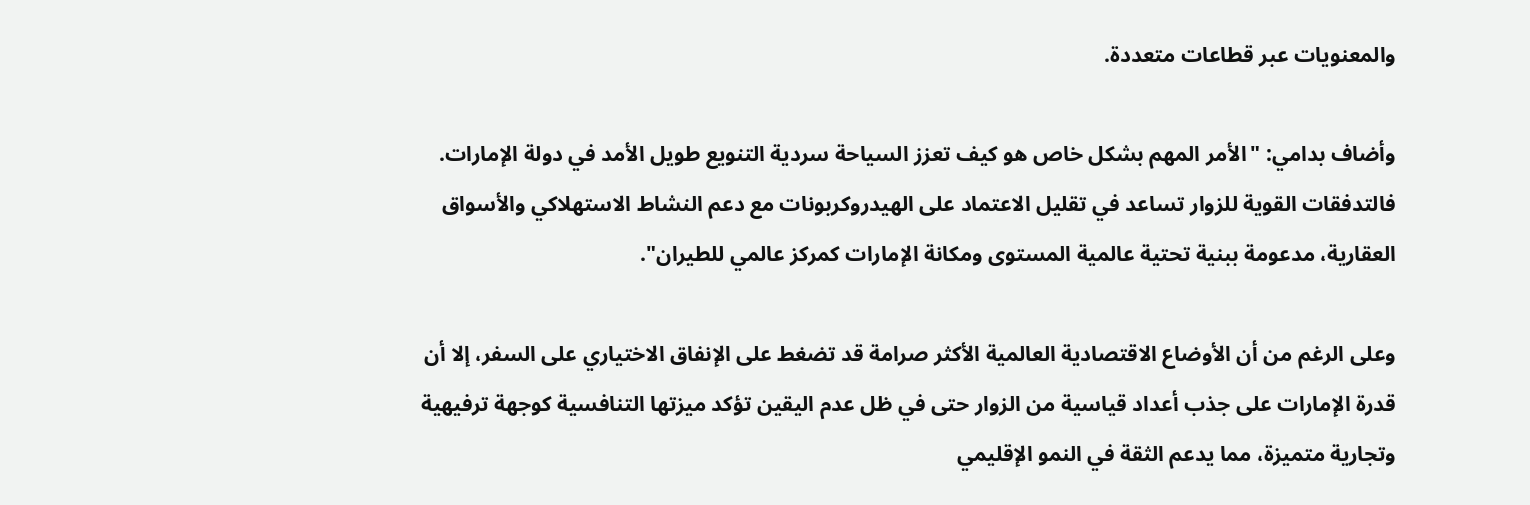والمعنويات عبر قطاعات متعددة.

وأضاف بدامي: "الأمر المهم بشكل خاص هو كيف تعزز السياحة سردية التنويع طويل الأمد في دولة الإمارات. فالتدفقات القوية للزوار تساعد في تقليل الاعتماد على الهيدروكربونات مع دعم النشاط الاستهلاكي والأسواق العقارية، مدعومة ببنية تحتية عالمية المستوى ومكانة الإمارات كمركز عالمي للطيران".

وعلى الرغم من أن الأوضاع الاقتصادية العالمية الأكثر صرامة قد تضغط على الإنفاق الاختياري على السفر، إلا أن قدرة الإمارات على جذب أعداد قياسية من الزوار حتى في ظل عدم اليقين تؤكد ميزتها التنافسية كوجهة ترفيهية وتجارية متميزة، مما يدعم الثقة في النمو الإقليمي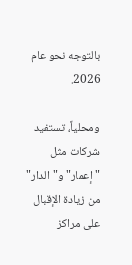بالتوجه نحو عام 2026.

ومحلياً، تستفيد شركات مثل "إعمار" و"الدار" من زيادة الإقبال على مراكز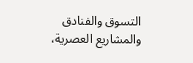التسوق والفنادق والمشاريع العصرية،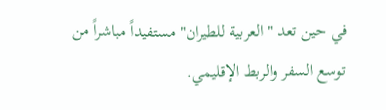في حين تعد "العربية للطيران" مستفيداً مباشراً من توسع السفر والربط الإقليمي.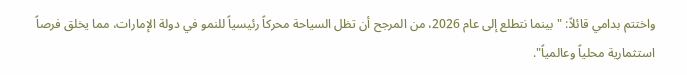واختتم بدامي قائلاً: "بينما نتطلع إلى عام 2026، من المرجح أن تظل السياحة محركاً رئيسياً للنمو في دولة الإمارات، مما يخلق فرصاً استثمارية محلياً وعالمياً".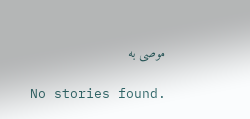موصى به

No stories found.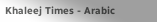Khaleej Times - Arabic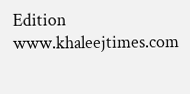Edition
www.khaleejtimes.com